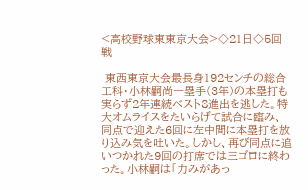<高校野球東東京大会>◇21日◇5回戦

 東西東京大会最長身192センチの総合工科・小林嗣尚一塁手(3年)の本塁打も実らず2年連続ベスト8進出を逃した。特大オムライスをたいらげて試合に臨み、同点で迎えた6回に左中間に本塁打を放り込み気を吐いた。しかし、再び同点に追いつかれた9回の打席では三ゴロに終わった。小林嗣は「力みがあっ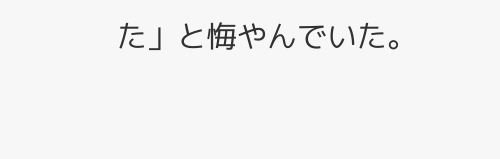た」と悔やんでいた。